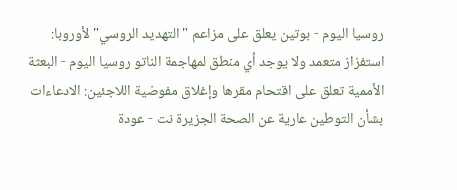روسيا اليوم - بوتين يعلق على مزاعم "التهديد الروسي" لأوروبا: استفزاز متعمد ولا يوجد أي منطق لمهاجمة الناتو روسيا اليوم - البعثة الأممية تعلق على اقتحام مقرها وإغلاق مفوضية اللاجئين: الادعاءات بشأن التوطين عارية عن الصحة الجزيرة نت - عودة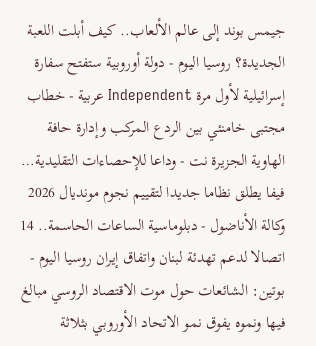جيمس بوند إلى عالم الألعاب.. كيف أبلت اللعبة الجديدة؟ روسيا اليوم - دولة أوروبية ستفتح سفارة إسرائيلية لأول مرة Independent عربية - خطاب مجتبى خامنئي بين الردع المركب وإدارة حافة الهاوية الجزيرة نت - وداعا للإحصاءات التقليدية… فيفا يطلق نظاما جديدا لتقييم نجوم مونديال 2026 وكالة الأناضول - دبلوماسية الساعات الحاسمة.. 14 اتصالا لدعم تهدئة لبنان واتفاق إيران روسيا اليوم - بوتين: الشائعات حول موت الاقتصاد الروسي مبالغ فيها ونموه يفوق نمو الاتحاد الأوروبي بثلاثة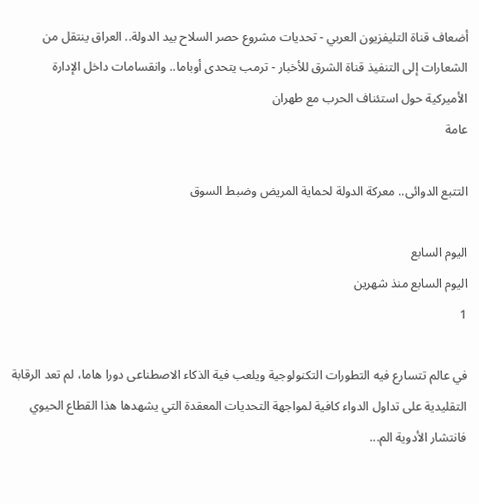أضعاف قناة التليفزيون العربي - تحديات مشروع حصر السلاح بيد الدولة.. العراق ينتقل من الشعارات إلى التنفيذ قناة الشرق للأخبار - ترمب يتحدى أوباما.. وانقسامات داخل الإدارة الأميركية حول استئناف الحرب مع طهران
عامة

التتبع الدوائى.. معركة الدولة لحماية المريض وضبط السوق

اليوم السابع
اليوم السابع منذ شهرين
1

في عالم تتسارع فيه التطورات التكنولوجية ويلعب فية الذكاء الاصطناعى دورا هاما، لم تعد الرقابة التقليدية على تداول الدواء كافية لمواجهة التحديات المعقدة التي يشهدها هذا القطاع الحيوي فانتشار الأدوية الم...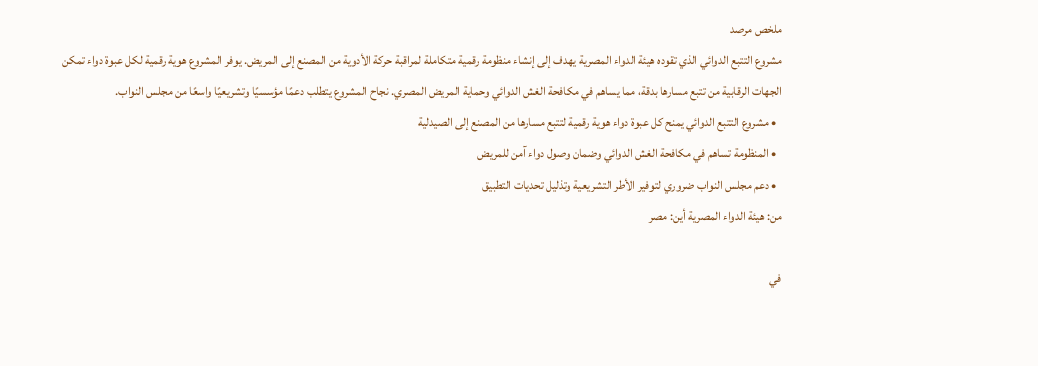ملخص مرصد
مشروع التتبع الدوائي الذي تقوده هيئة الدواء المصرية يهدف إلى إنشاء منظومة رقمية متكاملة لمراقبة حركة الأدوية من المصنع إلى المريض. يوفر المشروع هوية رقمية لكل عبوة دواء تمكن الجهات الرقابية من تتبع مسارها بدقة، مما يساهم في مكافحة الغش الدوائي وحماية المريض المصري. نجاح المشروع يتطلب دعمًا مؤسسيًا وتشريعيًا واسعًا من مجلس النواب.
  • مشروع التتبع الدوائي يمنح كل عبوة دواء هوية رقمية لتتبع مسارها من المصنع إلى الصيدلية
  • المنظومة تساهم في مكافحة الغش الدوائي وضمان وصول دواء آمن للمريض
  • دعم مجلس النواب ضروري لتوفير الأطر التشريعية وتذليل تحديات التطبيق
من: هيئة الدواء المصرية أين: مصر

في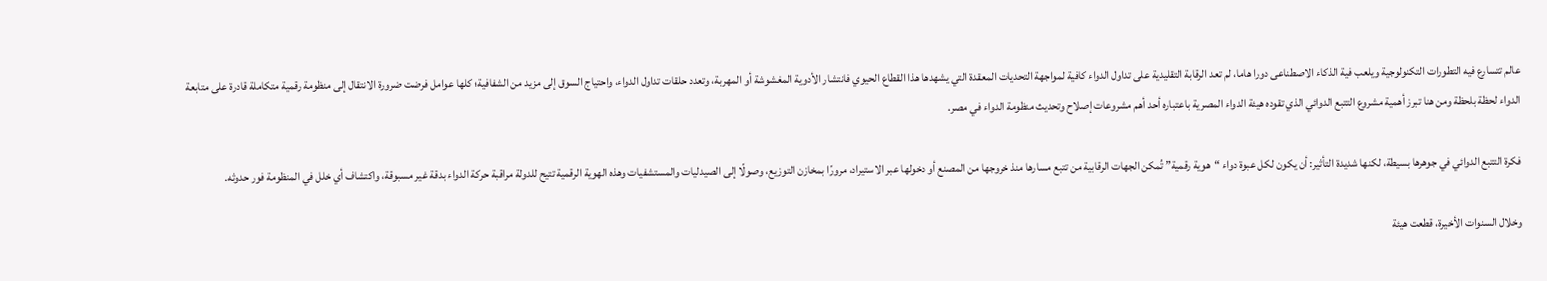عالم تتسارع فيه التطورات التكنولوجية ويلعب فية الذكاء الاصطناعى دورا هاما، لم تعد الرقابة التقليدية على تداول الدواء كافية لمواجهة التحديات المعقدة التي يشهدها هذا القطاع الحيوي فانتشار الأدوية المغشوشة أو المهربة، وتعدد حلقات تداول الدواء، واحتياج السوق إلى مزيد من الشفافية؛ كلها عوامل فرضت ضرورة الانتقال إلى منظومة رقمية متكاملة قادرة على متابعة الدواء لحظة بلحظة ومن هنا تبرز أهمية مشروع التتبع الدوائي الذي تقوده هيئة الدواء المصرية باعتباره أحد أهم مشروعات إصلاح وتحديث منظومة الدواء في مصر.

فكرة التتبع الدوائي في جوهرها بسيطة، لكنها شديدة التأثير: أن يكون لكل عبوة دواء “هوية رقمية” تُمكن الجهات الرقابية من تتبع مسارها منذ خروجها من المصنع أو دخولها عبر الاستيراد، مرورًا بمخازن التوزيع، وصولًا إلى الصيدليات والمستشفيات وهذه الهوية الرقمية تتيح للدولة مراقبة حركة الدواء بدقة غير مسبوقة، واكتشاف أي خلل في المنظومة فور حدوثه.

وخلال السنوات الأخيرة، قطعت هيئة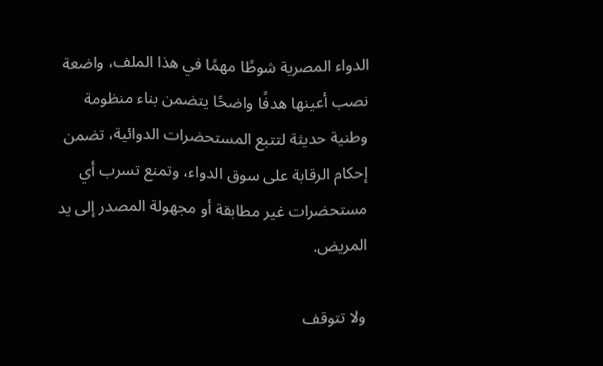الدواء المصرية شوطًا مهمًا في هذا الملف، واضعة نصب أعينها هدفًا واضحًا يتضمن بناء منظومة وطنية حديثة لتتبع المستحضرات الدوائية، تضمن إحكام الرقابة على سوق الدواء، وتمنع تسرب أي مستحضرات غير مطابقة أو مجهولة المصدر إلى يد المريض.

ولا تتوقف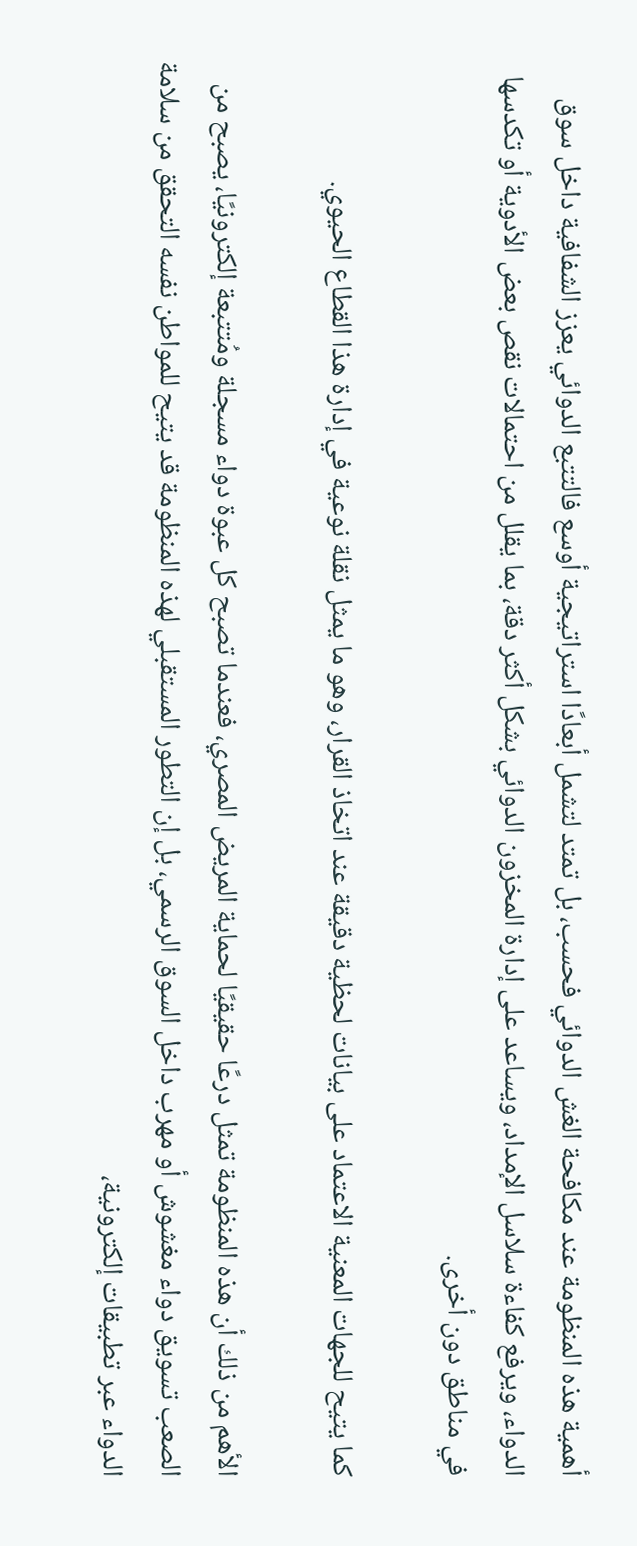أهمية هذه المنظومة عند مكافحة الغش الدوائي فحسب، بل تمتد لتشمل أبعادًا استراتيجية أوسع فالتتبع الدوائي يعزز الشفافية داخل سوق الدواء، ويرفع كفاءة سلاسل الإمداد، ويساعد على إدارة المخزون الدوائي بشكل أكثر دقة، بما يقلل من احتمالات نقص بعض الأدوية أو تكدسها في مناطق دون أخرى.

كما يتيح للجهات المعنية الاعتماد على بيانات لحظية دقيقة عند اتخاذ القرار، وهو ما يمثل نقلة نوعية في إدارة هذا القطاع الحيوي.

الأهم من ذلك أن هذه المنظومة تمثل درعًا حقيقيًا لحماية المريض المصري، فعندما تصبح كل عبوة دواء مسجلة ومُتتبعة إلكترونيًا، يصبح من الصعب تسويق دواء مغشوش أو مهرب داخل السوق الرسمي، بل إن التطور المستقبلي لهذه المنظومة قد يتيح للمواطن نفسه التحقق من سلامة الدواء عبر تطبيقات إلكترونية،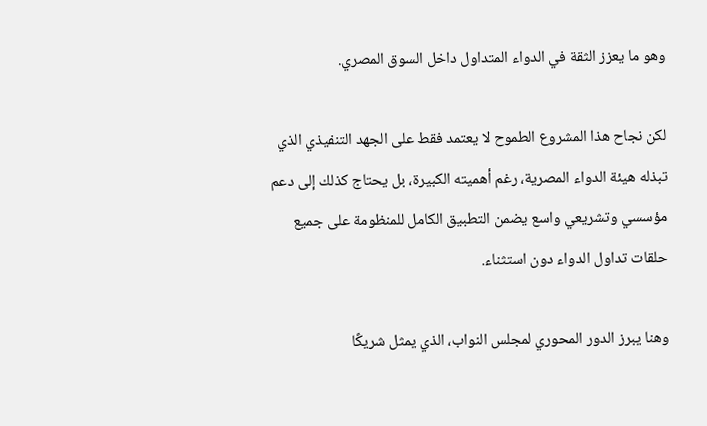وهو ما يعزز الثقة في الدواء المتداول داخل السوق المصري.

لكن نجاح هذا المشروع الطموح لا يعتمد فقط على الجهد التنفيذي الذي تبذله هيئة الدواء المصرية، رغم أهميته الكبيرة، بل يحتاج كذلك إلى دعم مؤسسي وتشريعي واسع يضمن التطبيق الكامل للمنظومة على جميع حلقات تداول الدواء دون استثناء.

وهنا يبرز الدور المحوري لمجلس النواب، الذي يمثل شريكًا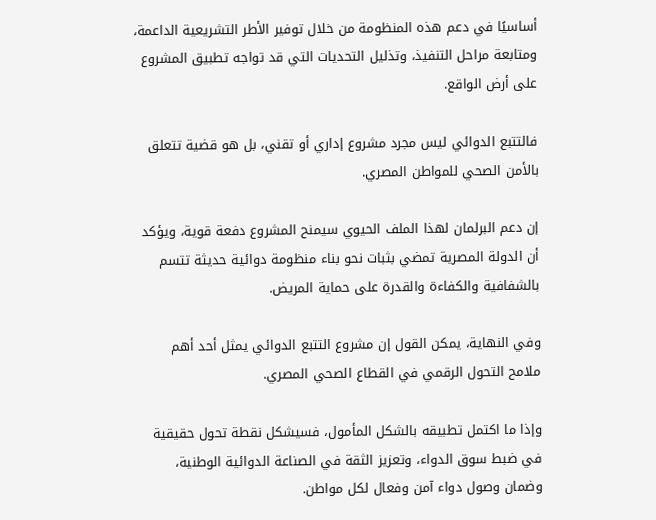أساسيًا في دعم هذه المنظومة من خلال توفير الأطر التشريعية الداعمة، ومتابعة مراحل التنفيذ، وتذليل التحديات التي قد تواجه تطبيق المشروع على أرض الواقع.

فالتتبع الدوائي ليس مجرد مشروع إداري أو تقني، بل هو قضية تتعلق بالأمن الصحي للمواطن المصري.

إن دعم البرلمان لهذا الملف الحيوي سيمنح المشروع دفعة قوية، ويؤكد أن الدولة المصرية تمضي بثبات نحو بناء منظومة دوائية حديثة تتسم بالشفافية والكفاءة والقدرة على حماية المريض.

وفي النهاية، يمكن القول إن مشروع التتبع الدوائي يمثل أحد أهم ملامح التحول الرقمي في القطاع الصحي المصري.

وإذا ما اكتمل تطبيقه بالشكل المأمول، فسيشكل نقطة تحول حقيقية في ضبط سوق الدواء، وتعزيز الثقة في الصناعة الدوائية الوطنية، وضمان وصول دواء آمن وفعال لكل مواطن.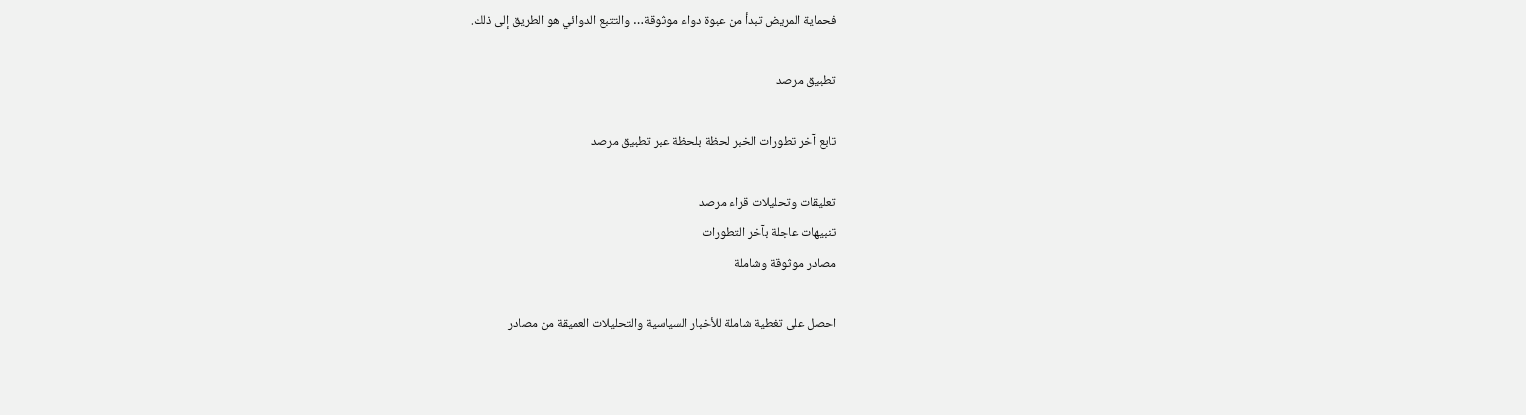فحماية المريض تبدأ من عبوة دواء موثوقة… والتتبع الدوائي هو الطريق إلى ذلك.

تطبيق مرصد

تابع آخر تطورات الخبر لحظة بلحظة عبر تطبيق مرصد

تعليقات وتحليلات قراء مرصد
تنبيهات عاجلة بآخر التطورات
مصادر موثوقة وشاملة

احصل على تغطية شاملة للأخبار السياسية والتحليلات العميقة من مصادر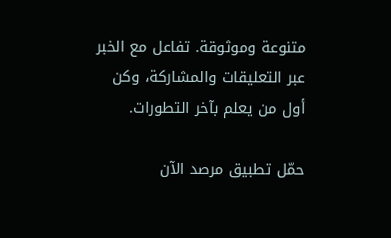متنوعة وموثوقة. تفاعل مع الخبر عبر التعليقات والمشاركة، وكن أول من يعلم بآخر التطورات.

حمّل تطبيق مرصد الآن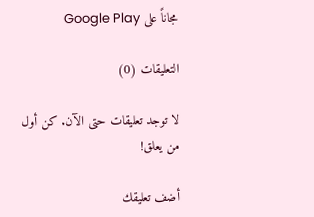مجاناً على Google Play

التعليقات (0)

لا توجد تعليقات حتى الآن. كن أول من يعلق!

أضف تعليقك